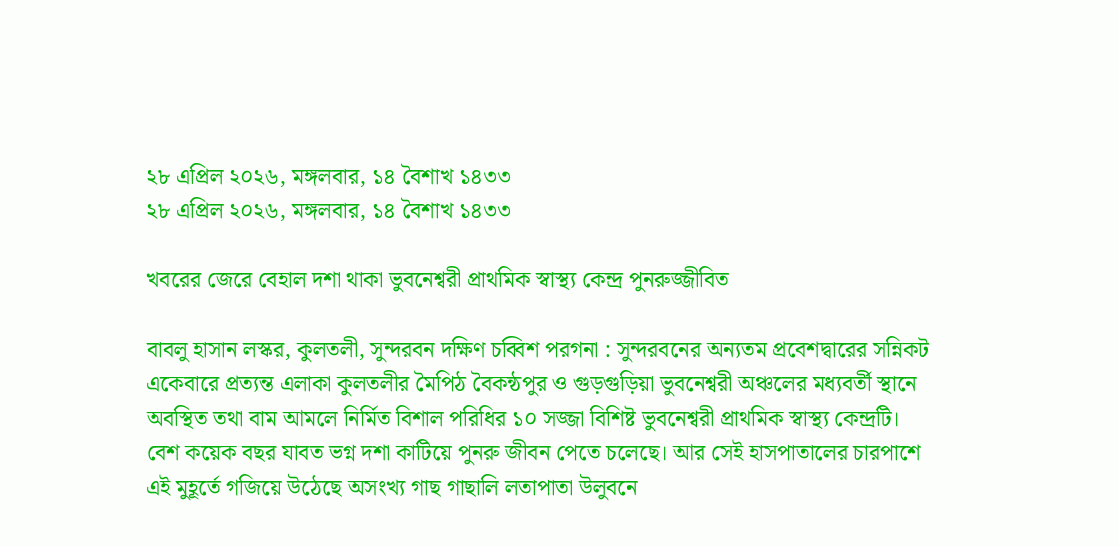২৮ এপ্রিল ২০২৬, মঙ্গলবার, ১৪ বৈশাখ ১৪৩৩
২৮ এপ্রিল ২০২৬, মঙ্গলবার, ১৪ বৈশাখ ১৪৩৩

খবরের জেরে বেহাল দশা থাকা ভুবনেশ্বরী প্রাথমিক স্বাস্থ্য কেন্দ্র পুনরুজ্জীবিত

বাবলু হাসান লস্কর, কুলতলী, সুন্দরবন দক্ষিণ চব্বিশ পরগনা : সুন্দরবনের অন্যতম প্রবেশদ্বারের সন্নিকট একেবারে প্রত্যন্ত এলাকা কুলতলীর মৈপিঠ বৈকন্ঠপুর ও গুড়গুড়িয়া ভুবনেশ্বরী অঞ্চলের মধ্যবর্তী স্থানে অবস্থিত তথা বাম আমলে নির্মিত বিশাল পরিধির ১০ সজ্জা বিশিষ্ট ভুবনেশ্বরী প্রাথমিক স্বাস্থ্য কেন্দ্রটি। বেশ কয়েক বছর যাবত ভগ্ন দশা কাটিয়ে পুনরু জীবন পেতে চলেছে। আর সেই হাসপাতালের চারপাশে এই মুহূর্তে গজিয়ে উঠেছে অসংখ্য গাছ গাছালি লতাপাতা উলুবনে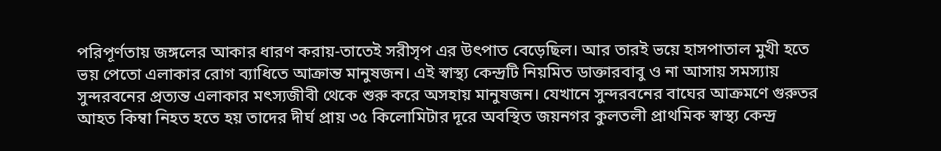পরিপূর্ণতায় জঙ্গলের আকার ধারণ করায়-তাতেই সরীসৃপ এর উৎপাত বেড়েছিল। আর তারই ভয়ে হাসপাতাল মুখী হতে ভয় পেতো এলাকার রোগ ব্যাধিতে আক্রান্ত মানুষজন। এই স্বাস্থ্য কেন্দ্রটি নিয়মিত ডাক্তারবাবু ও না আসায় সমস্যায় সুন্দরবনের প্রত্যন্ত এলাকার মৎস্যজীবী থেকে শুরু করে অসহায় মানুষজন। যেখানে সুন্দরবনের বাঘের আক্রমণে গুরুতর আহত কিম্বা নিহত হতে হয় তাদের দীর্ঘ প্রায় ৩৫ কিলোমিটার দূরে অবস্থিত জয়নগর কুলতলী প্রাথমিক স্বাস্থ্য কেন্দ্র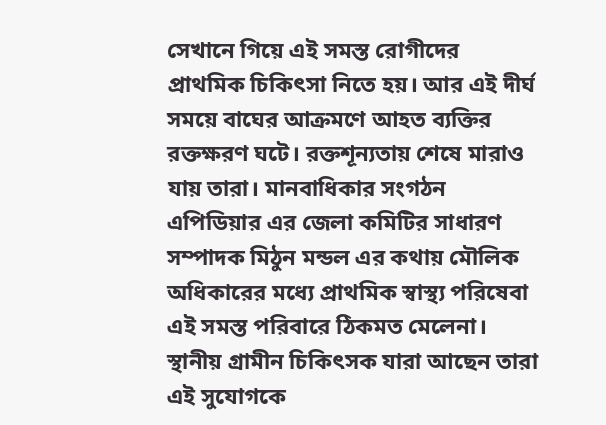সেখানে গিয়ে এই সমস্ত রোগীদের প্রাথমিক চিকিৎসা নিতে হয়। আর এই দীর্ঘ সময়ে বাঘের আক্রমণে আহত ব্যক্তির রক্তক্ষরণ ঘটে। রক্তশূন্যতায় শেষে মারাও যায় তারা। মানবাধিকার সংগঠন এপিডিয়ার এর জেলা কমিটির সাধারণ সম্পাদক মিঠুন মন্ডল এর কথায় মৌলিক অধিকারের মধ্যে প্রাথমিক স্বাস্থ্য পরিষেবা এই সমস্ত পরিবারে ঠিকমত মেলেনা। স্থানীয় গ্রামীন চিকিৎসক যারা আছেন তারা এই সুযোগকে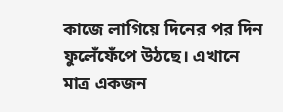কাজে লাগিয়ে দিনের পর দিন ফুলেঁফেঁপে উঠছে। এখানে মাত্র একজন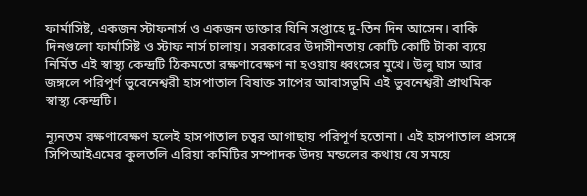ফার্মাসিষ্ট, একজন স্টাফনার্স ও একজন ডাক্তার যিনি সপ্তাহে দু-তিন দিন আসেন। বাকি দিনগুলো ফার্মাসিষ্ট ও স্টাফ নার্স চালায়। সরকারের উদাসীনতায় কোটি কোটি টাকা ব্যয়ে নির্মিত এই স্বাস্থ্য কেন্দ্রটি ঠিকমতো রক্ষণাবেক্ষণ না হওয়ায় ধ্বংসের মুখে। উলু ঘাস আর জঙ্গলে পরিপূর্ণ ভুবেনেশ্বরী হাসপাতাল বিষাক্ত সাপের আবাসভূমি এই ভুবনেশ্বরী প্রাথমিক স্বাস্থ্য কেন্দ্রটি।

ন্যূনতম রক্ষণাবেক্ষণ হলেই হাসপাতাল চত্বর আগাছায় পরিপূর্ণ হতোনা। এই হাসপাতাল প্রসঙ্গে সিপিআইএমের কুলতলি এরিয়া কমিটির সম্পাদক উদয় মন্ডলের কথায় যে সময়ে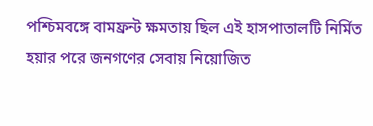পশ্চিমবঙ্গে বামফ্রন্ট ক্ষমতায় ছিল এই হাসপাতালটি নির্মিত হয়ার পরে জনগণের সেবায় নিয়োজিত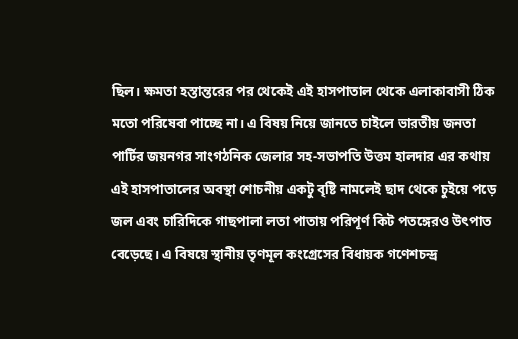ছিল। ক্ষমতা হস্তান্তরের পর থেকেই এই হাসপাতাল থেকে এলাকাবাসী ঠিক মতো পরিষেবা পাচ্ছে না। এ বিষয় নিয়ে জানতে চাইলে ভারতীয় জনতা পার্টির জয়নগর সাংগঠনিক জেলার সহ-সভাপতি উত্তম হালদার এর কথায় এই হাসপাতালের অবস্থা শোচনীয় একটু বৃষ্টি নামলেই ছাদ থেকে চুইয়ে পড়ে জল এবং চারিদিকে গাছপালা লতা পাতায় পরিপূর্ণ কিট পতঙ্গেরও উৎপাত বেড়েছে। এ বিষয়ে স্থানীয় তৃণমূল কংগ্রেসের বিধায়ক গণেশচন্দ্র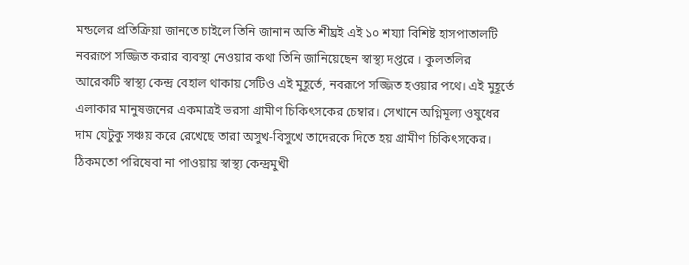মন্ডলের প্রতিক্রিয়া জানতে চাইলে তিনি জানান অতি শীঘ্রই এই ১০ শয্যা বিশিষ্ট হাসপাতালটি নবরূপে সজ্জিত করার ব্যবস্থা নেওয়ার কথা তিনি জানিয়েছেন স্বাস্থ্য দপ্তরে । কুলতলির আরেকটি স্বাস্থ্য কেন্দ্র বেহাল থাকায় সেটিও এই মুহূর্তে, নবরূপে সজ্জিত হওয়ার পথে। এই মুহূর্তে এলাকার মানুষজনের একমাত্রই ভরসা গ্রামীণ চিকিৎসকের চেম্বার। সেখানে অগ্নিমূল্য ওষুধের দাম যেটুকু সঞ্চয় করে রেখেছে তারা অসুখ-বিসুখে তাদেরকে দিতে হয় গ্রামীণ চিকিৎসকের। ঠিকমতো পরিষেবা না পাওয়ায় স্বাস্থ্য কেন্দ্রমুখী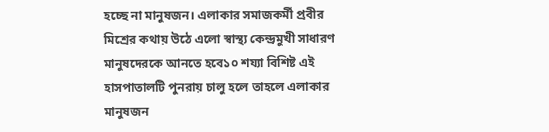হচ্ছে না মানুষজন। এলাকার সমাজকর্মী প্রবীর মিশ্রের কথায় উঠে এলো স্বাস্থ্য কেন্দ্রমুখী সাধারণ মানুষদেরকে আনতে হবে১০ শয্যা বিশিষ্ট এই হাসপাতালটি পুনরায় চালু হলে তাহলে এলাকার মানুষজন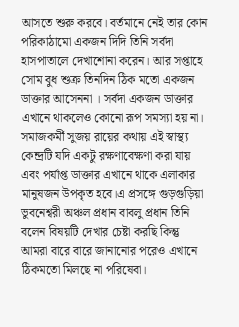আসতে শুরু করবে। বর্তমানে নেই তার কোন পরিকাঠামো একজন দিদি তিনি সর্বদা হাসপাতালে দেখাশোনা করেন। আর সপ্তাহে সোম বুধ শুক্র তিনদিন ঠিক মতো একজন ডাক্তার আসেননা । সর্বদা একজন ডাক্তার এখানে থাকলেও কোনো রূপ সমস্যা হয় না। সমাজকর্মী সুজয় রায়ের কথায় এই স্বাস্থ্য কেন্দ্রটি যদি একটু রক্ষণাবেক্ষণা করা যায় এবং পর্যাপ্ত ডাক্তার এখানে থাকে এলাকার মানুষজন উপকৃত হবে।এ প্রসঙ্গে গুড়গুড়িয়া ভুবনেশ্বরী অঞ্চল প্রধান বাবলু প্রধান তিনি বলেন বিষয়টি দেখার চেষ্টা করছি কিন্তু আমরা বারে বারে জানানোর পরেও এখানে ঠিকমতো মিলছে না পরিষেবা।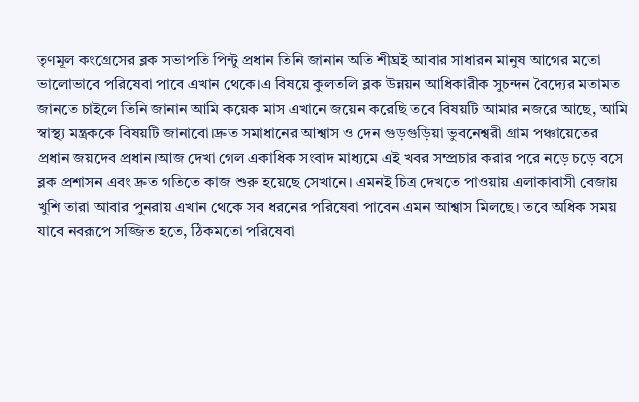তৃণমূল কংগ্রেসের ব্লক সভাপতি পিন্টু প্রধান তিনি জানান অতি শীঘ্রই আবার সাধারন মানুষ আগের মতো ভালোভাবে পরিষেবা পাবে এখান থেকে।এ বিষয়ে কুলতলি ব্লক উন্নয়ন আধিকারীক সুচন্দন বৈদ্যের মতামত জানতে চাইলে তিনি জানান আমি কয়েক মাস এখানে জয়েন করেছি তবে বিষয়টি আমার নজরে আছে, আমি স্বাস্থ্য মন্ত্রককে বিষয়টি জানাবো।দ্রুত সমাধানের আশ্বাস ও দেন গুড়গুড়িয়া ভুবনেশ্বরী গ্রাম পঞ্চায়েতের প্রধান জয়দেব প্রধান।আজ দেখা গেল একাধিক সংবাদ মাধ্যমে এই খবর সম্প্রচার করার পরে নড়ে চড়ে বসে ব্লক প্রশাসন এবং দ্রুত গতিতে কাজ শুরু হয়েছে সেখানে। এমনই চিত্র দেখতে পাওয়ায় এলাকাবাসী বেজায় খুশি তারা আবার পুনরায় এখান থেকে সব ধরনের পরিষেবা পাবেন এমন আশ্বাস মিলছে। তবে অধিক সময় যাবে নবরূপে সজ্জিত হতে, ঠিকমতো পরিষেবা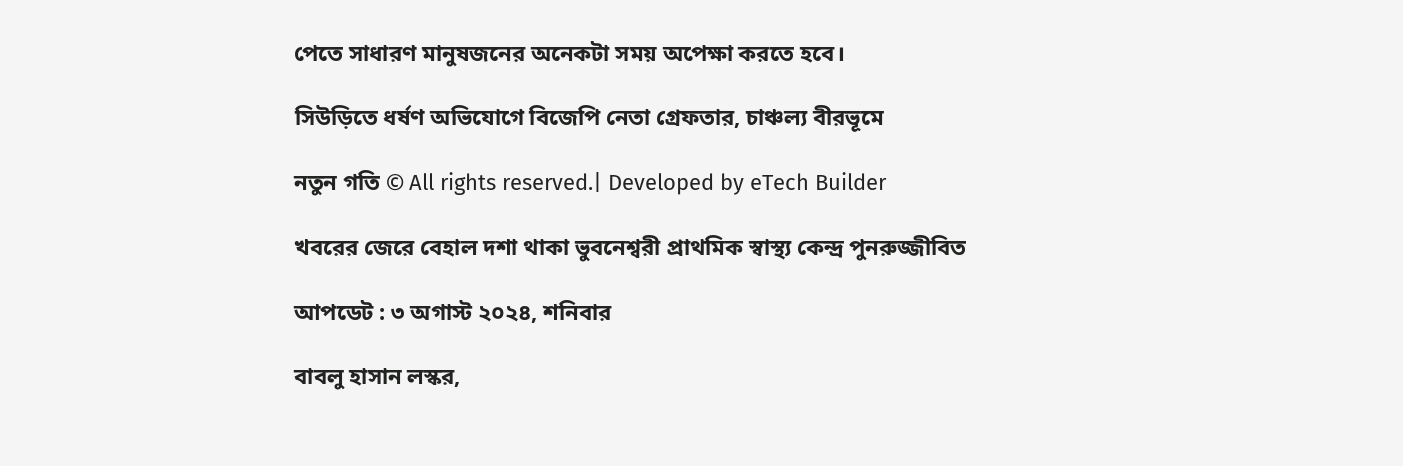পেতে সাধারণ মানুষজনের অনেকটা সময় অপেক্ষা করতে হবে।

সিউড়িতে ধর্ষণ অভিযোগে বিজেপি নেতা গ্রেফতার, চাঞ্চল্য বীরভূমে

নতুন গতি © All rights reserved.| Developed by eTech Builder

খবরের জেরে বেহাল দশা থাকা ভুবনেশ্বরী প্রাথমিক স্বাস্থ্য কেন্দ্র পুনরুজ্জীবিত

আপডেট : ৩ অগাস্ট ২০২৪, শনিবার

বাবলু হাসান লস্কর,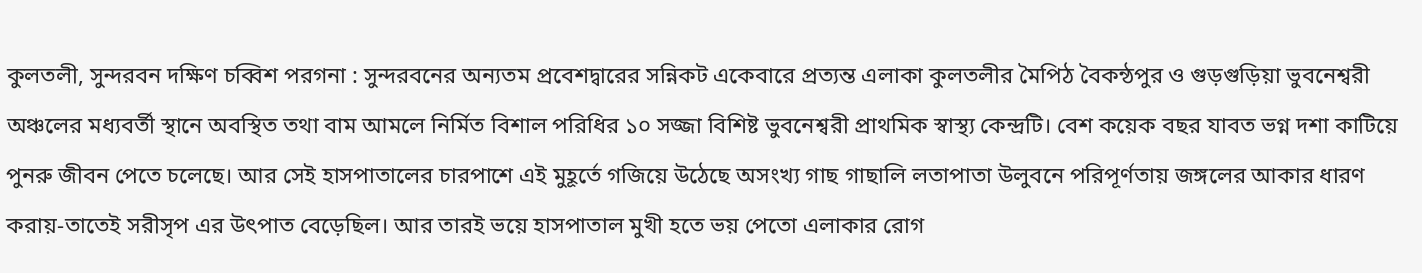কুলতলী, সুন্দরবন দক্ষিণ চব্বিশ পরগনা : সুন্দরবনের অন্যতম প্রবেশদ্বারের সন্নিকট একেবারে প্রত্যন্ত এলাকা কুলতলীর মৈপিঠ বৈকন্ঠপুর ও গুড়গুড়িয়া ভুবনেশ্বরী অঞ্চলের মধ্যবর্তী স্থানে অবস্থিত তথা বাম আমলে নির্মিত বিশাল পরিধির ১০ সজ্জা বিশিষ্ট ভুবনেশ্বরী প্রাথমিক স্বাস্থ্য কেন্দ্রটি। বেশ কয়েক বছর যাবত ভগ্ন দশা কাটিয়ে পুনরু জীবন পেতে চলেছে। আর সেই হাসপাতালের চারপাশে এই মুহূর্তে গজিয়ে উঠেছে অসংখ্য গাছ গাছালি লতাপাতা উলুবনে পরিপূর্ণতায় জঙ্গলের আকার ধারণ করায়-তাতেই সরীসৃপ এর উৎপাত বেড়েছিল। আর তারই ভয়ে হাসপাতাল মুখী হতে ভয় পেতো এলাকার রোগ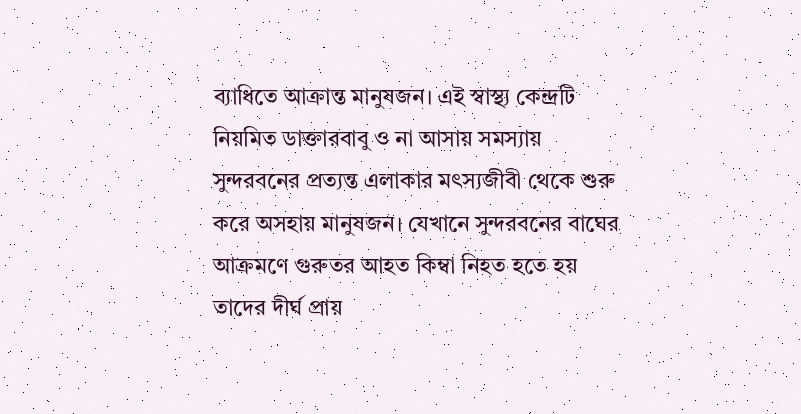ব্যাধিতে আক্রান্ত মানুষজন। এই স্বাস্থ্য কেন্দ্রটি নিয়মিত ডাক্তারবাবু ও না আসায় সমস্যায় সুন্দরবনের প্রত্যন্ত এলাকার মৎস্যজীবী থেকে শুরু করে অসহায় মানুষজন। যেখানে সুন্দরবনের বাঘের আক্রমণে গুরুতর আহত কিম্বা নিহত হতে হয় তাদের দীর্ঘ প্রায়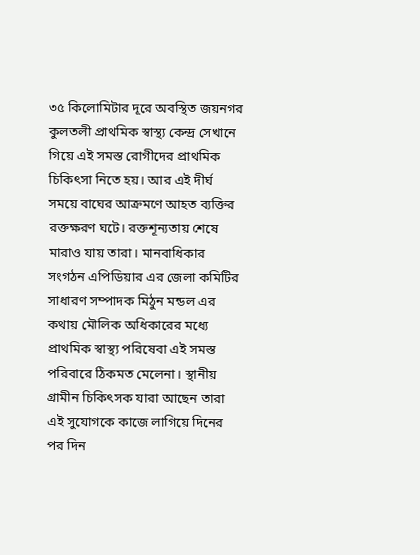৩৫ কিলোমিটার দূরে অবস্থিত জয়নগর কুলতলী প্রাথমিক স্বাস্থ্য কেন্দ্র সেখানে গিয়ে এই সমস্ত রোগীদের প্রাথমিক চিকিৎসা নিতে হয়। আর এই দীর্ঘ সময়ে বাঘের আক্রমণে আহত ব্যক্তির রক্তক্ষরণ ঘটে। রক্তশূন্যতায় শেষে মারাও যায় তারা। মানবাধিকার সংগঠন এপিডিয়ার এর জেলা কমিটির সাধারণ সম্পাদক মিঠুন মন্ডল এর কথায় মৌলিক অধিকারের মধ্যে প্রাথমিক স্বাস্থ্য পরিষেবা এই সমস্ত পরিবারে ঠিকমত মেলেনা। স্থানীয় গ্রামীন চিকিৎসক যারা আছেন তারা এই সুযোগকে কাজে লাগিয়ে দিনের পর দিন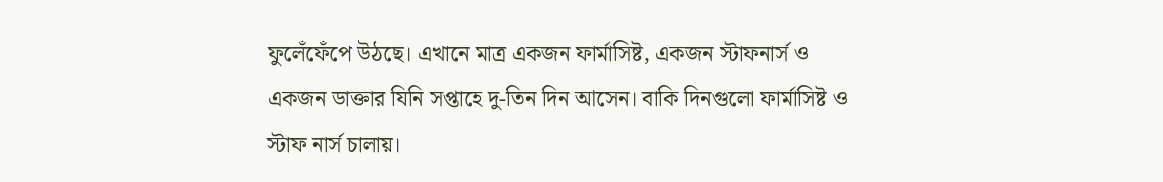ফুলেঁফেঁপে উঠছে। এখানে মাত্র একজন ফার্মাসিষ্ট, একজন স্টাফনার্স ও একজন ডাক্তার যিনি সপ্তাহে দু-তিন দিন আসেন। বাকি দিনগুলো ফার্মাসিষ্ট ও স্টাফ নার্স চালায়।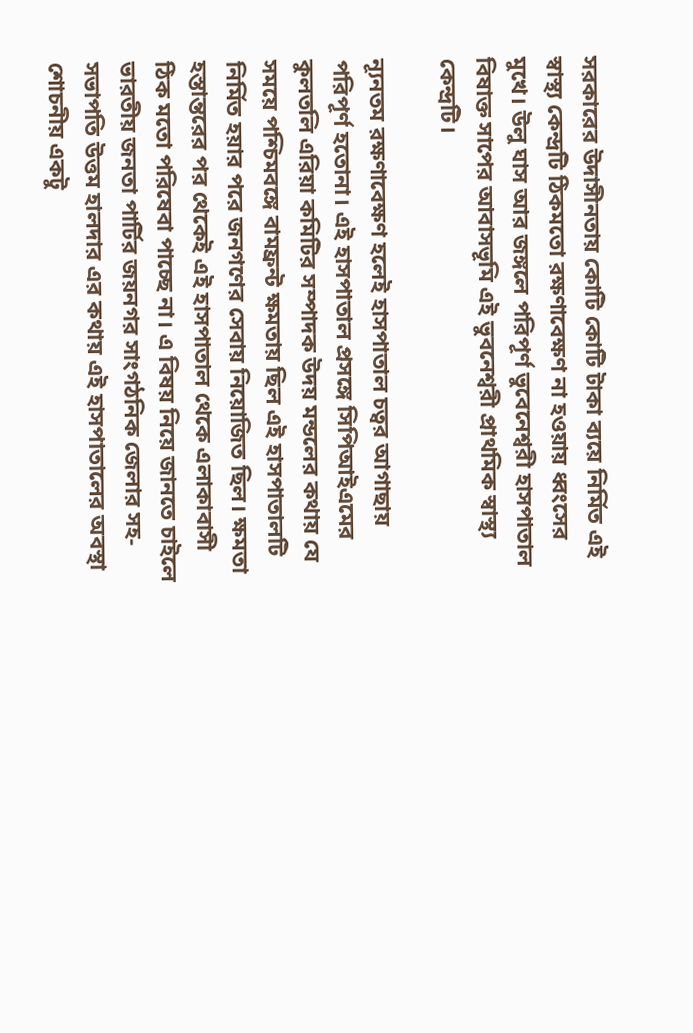সরকারের উদাসীনতায় কোটি কোটি টাকা ব্যয়ে নির্মিত এই স্বাস্থ্য কেন্দ্রটি ঠিকমতো রক্ষণাবেক্ষণ না হওয়ায় ধ্বংসের মুখে। উলু ঘাস আর জঙ্গলে পরিপূর্ণ ভুবেনেশ্বরী হাসপাতাল বিষাক্ত সাপের আবাসভূমি এই ভুবনেশ্বরী প্রাথমিক স্বাস্থ্য কেন্দ্রটি।

ন্যূনতম রক্ষণাবেক্ষণ হলেই হাসপাতাল চত্বর আগাছায় পরিপূর্ণ হতোনা। এই হাসপাতাল প্রসঙ্গে সিপিআইএমের কুলতলি এরিয়া কমিটির সম্পাদক উদয় মন্ডলের কথায় যে সময়ে পশ্চিমবঙ্গে বামফ্রন্ট ক্ষমতায় ছিল এই হাসপাতালটি নির্মিত হয়ার পরে জনগণের সেবায় নিয়োজিত ছিল। ক্ষমতা হস্তান্তরের পর থেকেই এই হাসপাতাল থেকে এলাকাবাসী ঠিক মতো পরিষেবা পাচ্ছে না। এ বিষয় নিয়ে জানতে চাইলে ভারতীয় জনতা পার্টির জয়নগর সাংগঠনিক জেলার সহ-সভাপতি উত্তম হালদার এর কথায় এই হাসপাতালের অবস্থা শোচনীয় একটু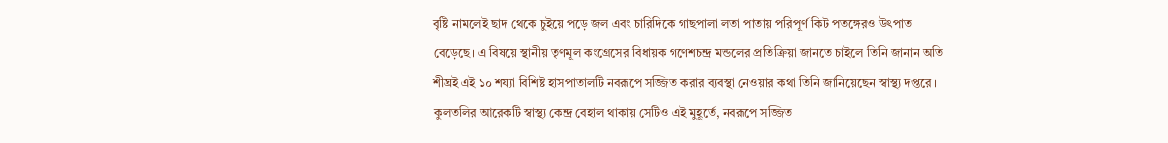বৃষ্টি নামলেই ছাদ থেকে চুইয়ে পড়ে জল এবং চারিদিকে গাছপালা লতা পাতায় পরিপূর্ণ কিট পতঙ্গেরও উৎপাত বেড়েছে। এ বিষয়ে স্থানীয় তৃণমূল কংগ্রেসের বিধায়ক গণেশচন্দ্র মন্ডলের প্রতিক্রিয়া জানতে চাইলে তিনি জানান অতি শীঘ্রই এই ১০ শয্যা বিশিষ্ট হাসপাতালটি নবরূপে সজ্জিত করার ব্যবস্থা নেওয়ার কথা তিনি জানিয়েছেন স্বাস্থ্য দপ্তরে । কুলতলির আরেকটি স্বাস্থ্য কেন্দ্র বেহাল থাকায় সেটিও এই মুহূর্তে, নবরূপে সজ্জিত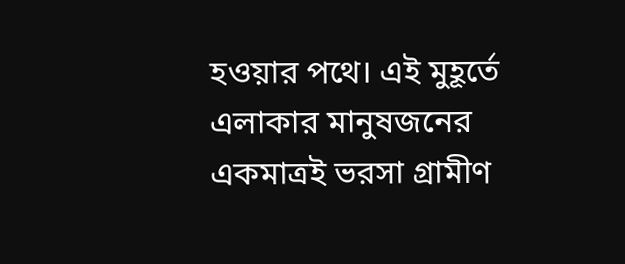হওয়ার পথে। এই মুহূর্তে এলাকার মানুষজনের একমাত্রই ভরসা গ্রামীণ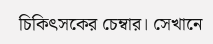চিকিৎসকের চেম্বার। সেখানে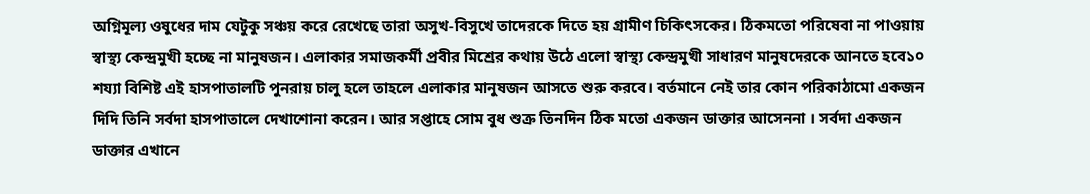অগ্নিমূল্য ওষুধের দাম যেটুকু সঞ্চয় করে রেখেছে তারা অসুখ-বিসুখে তাদেরকে দিতে হয় গ্রামীণ চিকিৎসকের। ঠিকমতো পরিষেবা না পাওয়ায় স্বাস্থ্য কেন্দ্রমুখী হচ্ছে না মানুষজন। এলাকার সমাজকর্মী প্রবীর মিশ্রের কথায় উঠে এলো স্বাস্থ্য কেন্দ্রমুখী সাধারণ মানুষদেরকে আনতে হবে১০ শয্যা বিশিষ্ট এই হাসপাতালটি পুনরায় চালু হলে তাহলে এলাকার মানুষজন আসতে শুরু করবে। বর্তমানে নেই তার কোন পরিকাঠামো একজন দিদি তিনি সর্বদা হাসপাতালে দেখাশোনা করেন। আর সপ্তাহে সোম বুধ শুক্র তিনদিন ঠিক মতো একজন ডাক্তার আসেননা । সর্বদা একজন ডাক্তার এখানে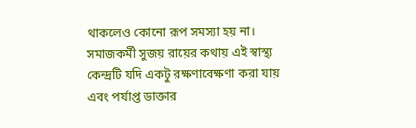থাকলেও কোনো রূপ সমস্যা হয় না। সমাজকর্মী সুজয় রায়ের কথায় এই স্বাস্থ্য কেন্দ্রটি যদি একটু রক্ষণাবেক্ষণা করা যায় এবং পর্যাপ্ত ডাক্তার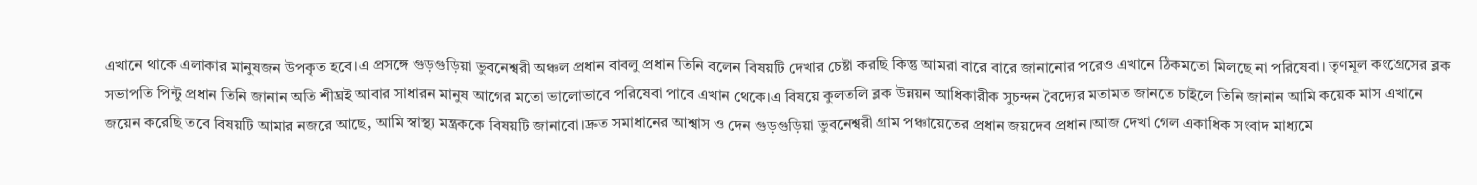এখানে থাকে এলাকার মানুষজন উপকৃত হবে।এ প্রসঙ্গে গুড়গুড়িয়া ভুবনেশ্বরী অঞ্চল প্রধান বাবলু প্রধান তিনি বলেন বিষয়টি দেখার চেষ্টা করছি কিন্তু আমরা বারে বারে জানানোর পরেও এখানে ঠিকমতো মিলছে না পরিষেবা। তৃণমূল কংগ্রেসের ব্লক সভাপতি পিন্টু প্রধান তিনি জানান অতি শীঘ্রই আবার সাধারন মানুষ আগের মতো ভালোভাবে পরিষেবা পাবে এখান থেকে।এ বিষয়ে কুলতলি ব্লক উন্নয়ন আধিকারীক সুচন্দন বৈদ্যের মতামত জানতে চাইলে তিনি জানান আমি কয়েক মাস এখানে জয়েন করেছি তবে বিষয়টি আমার নজরে আছে, আমি স্বাস্থ্য মন্ত্রককে বিষয়টি জানাবো।দ্রুত সমাধানের আশ্বাস ও দেন গুড়গুড়িয়া ভুবনেশ্বরী গ্রাম পঞ্চায়েতের প্রধান জয়দেব প্রধান।আজ দেখা গেল একাধিক সংবাদ মাধ্যমে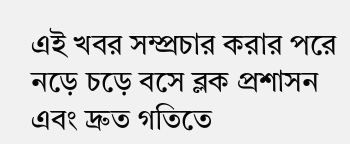এই খবর সম্প্রচার করার পরে নড়ে চড়ে বসে ব্লক প্রশাসন এবং দ্রুত গতিতে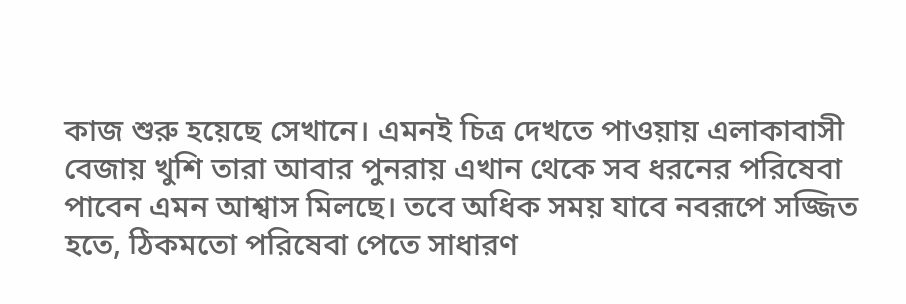কাজ শুরু হয়েছে সেখানে। এমনই চিত্র দেখতে পাওয়ায় এলাকাবাসী বেজায় খুশি তারা আবার পুনরায় এখান থেকে সব ধরনের পরিষেবা পাবেন এমন আশ্বাস মিলছে। তবে অধিক সময় যাবে নবরূপে সজ্জিত হতে, ঠিকমতো পরিষেবা পেতে সাধারণ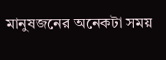মানুষজনের অনেকটা সময়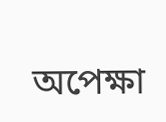অপেক্ষা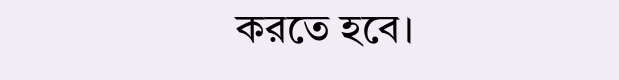করতে হবে।